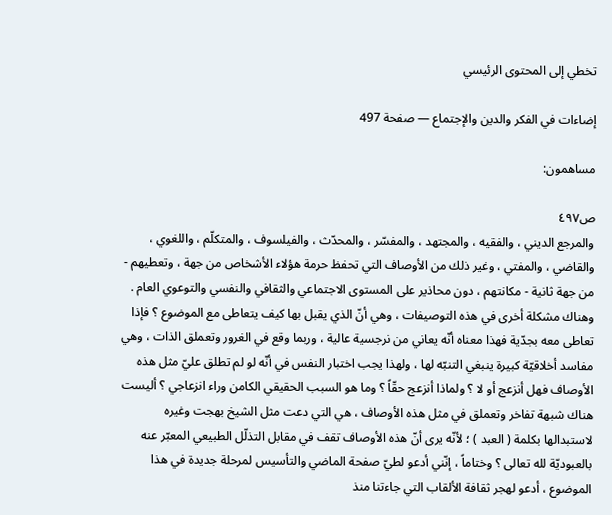تخطي إلى المحتوى الرئيسي

إضاءات في الفكر والدين والإجتماع — صفحة 497

مساهمون:

ص٤٩٧
والمرجع الديني ، والفقيه ، والمجتهد ، والمفسّر ، والمحدّث ، والفيلسوف ، والمتكلّم ، واللغوي ، والقاضي ، والمفتي ، وغير ذلك من الأوصاف التي تحفظ حرمة هؤلاء الأشخاص من جهة ، وتعطيهم - من جهة ثانية - مكانتهم ، دون محاذير على المستوى الاجتماعي والثقافي والنفسي والتوعوي العام . وهناك مشكلة أخرى في هذه التوصيفات ، وهي أنّ الذي يقبل بها كيف يتعاطى مع الموضوع ؟ فإذا تعاطى معه بجدّية فهذا معناه أنّه يعاني من نرجسية عالية ، وربما وقع في الغرور وتعملق الذات ، وهي مفاسد أخلاقيّة كبيرة ينبغي التنبّه لها ، ولهذا يجب اختبار النفس في أنّه لو لم تطلق عليّ مثل هذه الأوصاف فهل أنزعج أو لا ؟ ولماذا أنزعج حقّاً ؟ وما هو السبب الحقيقي الكامن وراء انزعاجي ؟ أليست هناك شبهة تفاخر وتعملق في مثل هذه الأوصاف ، هي التي دعت مثل الشيخ بهجت وغيره لاستبدالها بكلمة ( العبد ) ؛ لأنّه يرى أنّ هذه الأوصاف تقف في مقابل التذلّل الطبيعي المعبّر عنه بالعبوديّة لله تعالى ؟ وختاماً ، إنّني أدعو لطيّ صفحة الماضي والتأسيس لمرحلة جديدة في هذا الموضوع ، أدعو لهجر ثقافة الألقاب التي جاءتنا منذ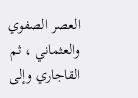العصر الصفوي والعثماني ، ثم القاجاري وإلى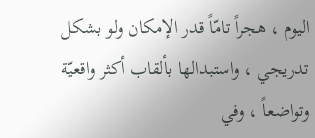اليوم ، هجراً تامّاً قدر الإمكان ولو بشكل تدريجي ، واستبدالها بألقاب أكثر واقعيّة وتواضعاً ، وفي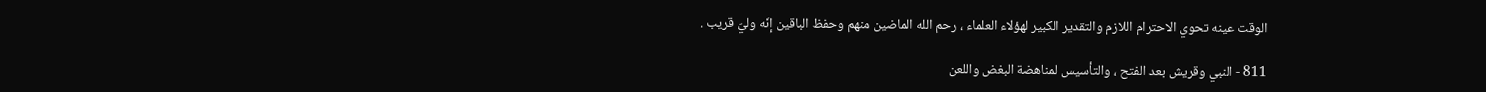الوقت عينه تحوي الاحترام اللازم والتقدير الكبير لهؤلاء العلماء ، رحم الله الماضين منهم وحفظ الباقين إنّه وليّ قريب .

811 - النبي وقريش بعد الفتح ، والتأسيس لمناهضة البغض واللعن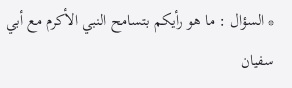* السؤال : ما هو رأيكم بتسامح النبي الأكرم مع أبي سفيان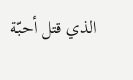الذي قتل أحبّة